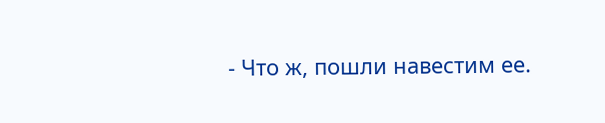- Что ж, пошли навестим ее.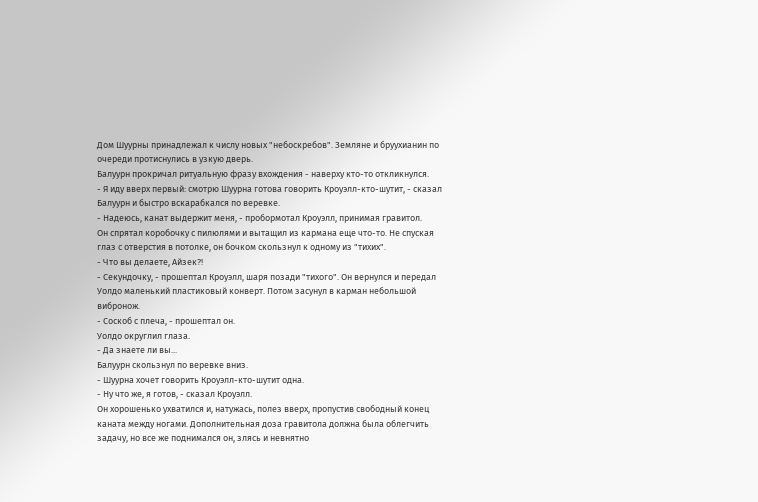Дом Шуурны принадлежал к числу новых "небоскребов". Земляне и бруухианин по очереди протиснулись в узкую дверь.
Балуурн прокричал ритуальную фразу вхождения - наверху кто-то откликнулся.
- Я иду вверх первый: смотрю Шуурна готова говорить Кроуэлл-кто-шутит, - сказал Балуурн и быстро вскарабкался по веревке.
- Надеюсь, канат выдержит меня, - пробормотал Кроуэлл, принимая гравитол.
Он спрятал коробочку с пилюлями и вытащил из кармана еще что-то. Не спуская глаз с отверстия в потолке, он бочком скользнул к одному из "тихих".
- Что вы делаете, Айзек?!
- Секундочку, - прошептал Кроуэлл, шаря позади "тихого". Он вернулся и передал Уолдо маленький пластиковый конверт. Потом засунул в карман небольшой вибронож.
- Соскоб с плеча, - прошептал он.
Уолдо округлил глаза.
- Да знаете ли вы...
Балуурн скользнул по веревке вниз.
- Шуурна хочет говорить Кроуэлл-кто-шутит одна.
- Ну что же, я готов, - сказал Кроуэлл.
Он хорошенько ухватился и, натужась, полез вверх, пропустив свободный конец каната между ногами. Дополнительная доза гравитола должна была облегчить задачу, но все же поднимался он, злясь и невнятно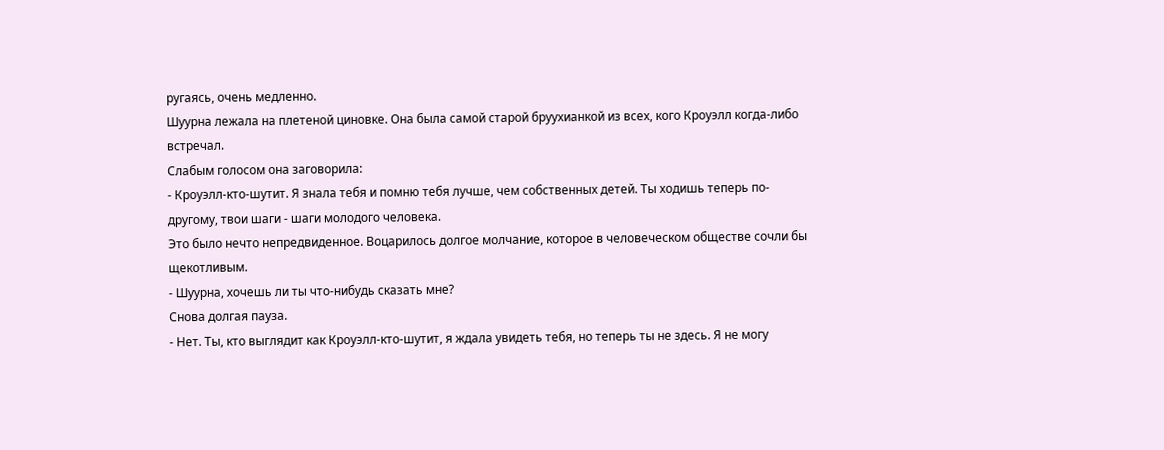ругаясь, очень медленно.
Шуурна лежала на плетеной циновке. Она была самой старой бруухианкой из всех, кого Кроуэлл когда-либо встречал.
Слабым голосом она заговорила:
- Кроуэлл-кто-шутит. Я знала тебя и помню тебя лучше, чем собственных детей. Ты ходишь теперь по-другому, твои шаги - шаги молодого человека.
Это было нечто непредвиденное. Воцарилось долгое молчание, которое в человеческом обществе сочли бы щекотливым.
- Шуурна, хочешь ли ты что-нибудь сказать мне?
Снова долгая пауза.
- Нет. Ты, кто выглядит как Кроуэлл-кто-шутит, я ждала увидеть тебя, но теперь ты не здесь. Я не могу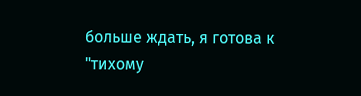больше ждать, я готова к "тихому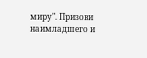миру". Призови наимладшего и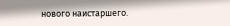нового наистаршего.